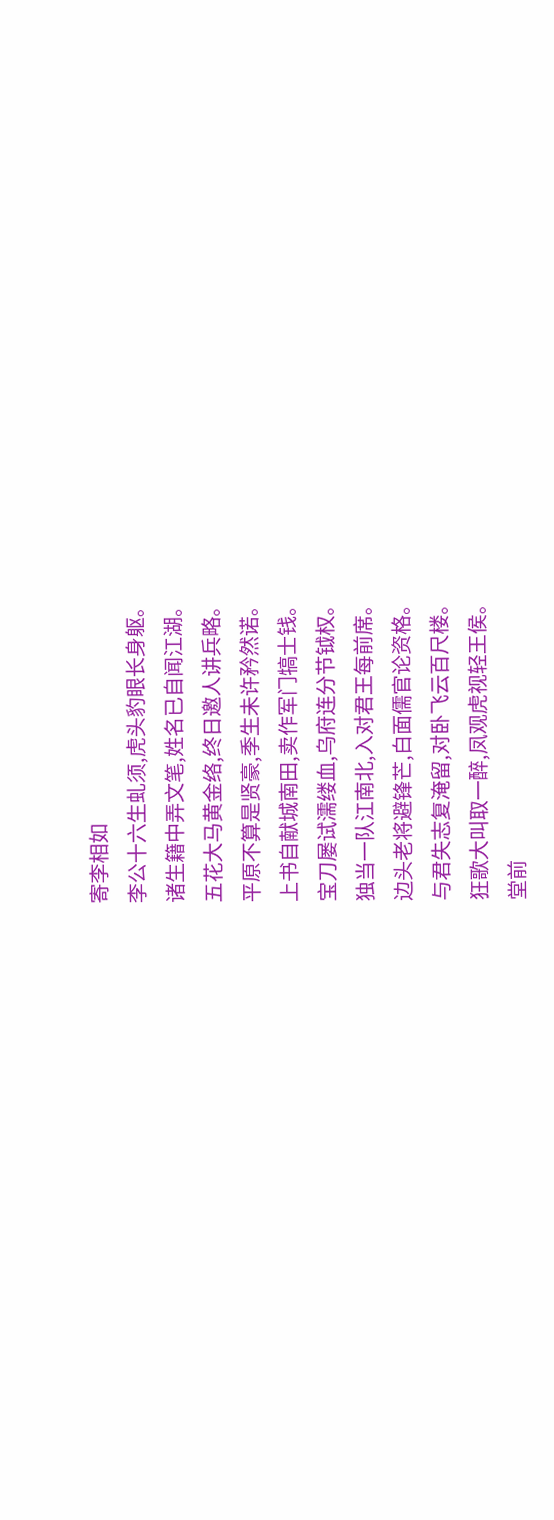寄李相如
李公十六生虬须,虎头豹眼长身躯。
诸生籍中弄文笔,姓名已自闻江湖。
五花大马黄金络,终日邀人讲兵略。
平原不算是贤豪,季生未许矜然诺。
上书自献城南田,卖作军门犒士钱。
宝刀屡试濡缕血,乌府连分节钺权。
独当一队江南北,入对君王每前席。
边头老将避锋芒,白面儒官论资格。
与君失志复淹留,对卧飞云百尺楼。
狂歌大叫取一醉,凤观虎视轻王侯。
堂前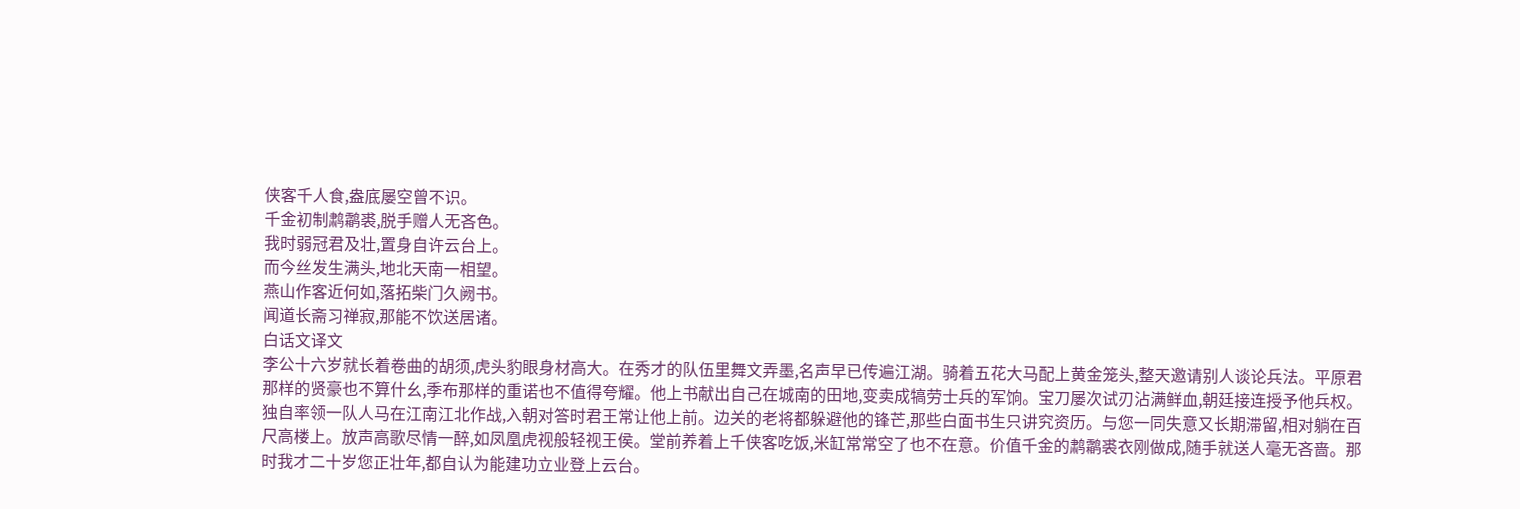侠客千人食,盎底屡空曾不识。
千金初制鹔鹴裘,脱手赠人无吝色。
我时弱冠君及壮,置身自许云台上。
而今丝发生满头,地北天南一相望。
燕山作客近何如,落拓柴门久阙书。
闻道长斋习禅寂,那能不饮送居诸。
白话文译文
李公十六岁就长着卷曲的胡须,虎头豹眼身材高大。在秀才的队伍里舞文弄墨,名声早已传遍江湖。骑着五花大马配上黄金笼头,整天邀请别人谈论兵法。平原君那样的贤豪也不算什幺,季布那样的重诺也不值得夸耀。他上书献出自己在城南的田地,变卖成犒劳士兵的军饷。宝刀屡次试刃沾满鲜血,朝廷接连授予他兵权。独自率领一队人马在江南江北作战,入朝对答时君王常让他上前。边关的老将都躲避他的锋芒,那些白面书生只讲究资历。与您一同失意又长期滞留,相对躺在百尺高楼上。放声高歌尽情一醉,如凤凰虎视般轻视王侯。堂前养着上千侠客吃饭,米缸常常空了也不在意。价值千金的鹔鹴裘衣刚做成,随手就送人毫无吝啬。那时我才二十岁您正壮年,都自认为能建功立业登上云台。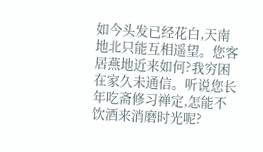如今头发已经花白,天南地北只能互相遥望。您客居燕地近来如何?我穷困在家久未通信。听说您长年吃斋修习禅定,怎能不饮酒来消磨时光呢?